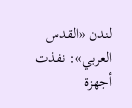لندن «القدس العربي»: نفذت أجهزة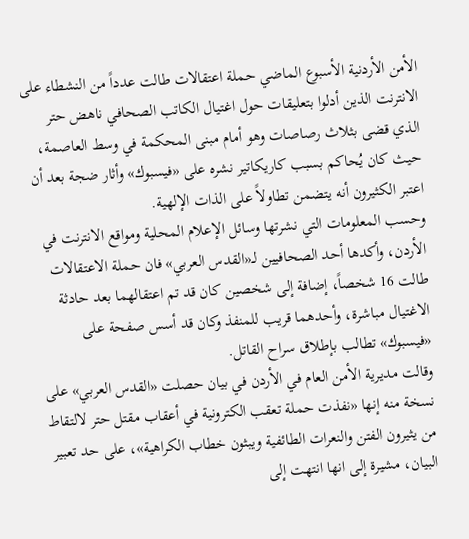الأمن الأردنية الأسبوع الماضي حملة اعتقالات طالت عدداً من النشطاء على الانترنت الذين أدلوا بتعليقات حول اغتيال الكاتب الصحافي ناهض حتر الذي قضى بثلاث رصاصات وهو أمام مبنى المحكمة في وسط العاصمة، حيث كان يُحاكم بسبب كاريكاتير نشره على «فيسبوك» وأثار ضجة بعد أن اعتبر الكثيرون أنه يتضمن تطاولاً على الذات الإلهية.
وحسب المعلومات التي نشرتها وسائل الإعلام المحلية ومواقع الانترنت في الأردن، وأكدها أحد الصحافيين لــ«القدس العربي» فان حملة الاعتقالات طالت 16 شخصاً، إضافة إلى شخصين كان قد تم اعتقالهما بعد حادثة الاغتيال مباشرة، وأحدهما قريب للمنفذ وكان قد أسس صفحة على «فيسبوك» تطالب بإطلاق سراح القاتل.
وقالت مديرية الأمن العام في الأردن في بيان حصلت «القدس العربي» على نسخة منه إنها «نفذت حملة تعقب الكترونية في أعقاب مقتل حتر لالتقاط من يثيرون الفتن والنعرات الطائفية ويبثون خطاب الكراهية»، على حد تعبير البيان، مشيرة إلى انها انتهت إلى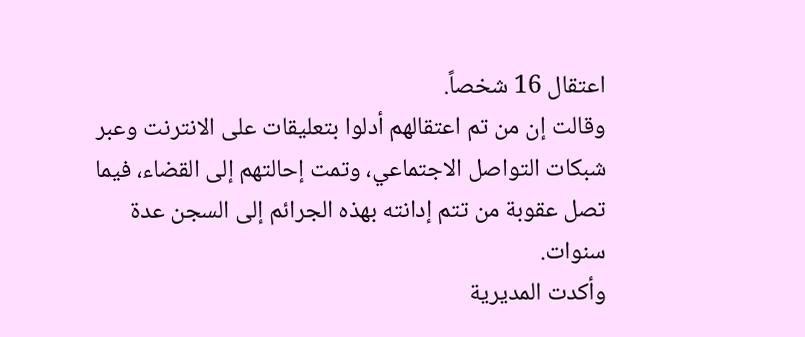اعتقال 16 شخصاً.
وقالت إن من تم اعتقالهم أدلوا بتعليقات على الانترنت وعبر شبكات التواصل الاجتماعي، وتمت إحالتهم إلى القضاء، فيما تصل عقوبة من تتم إدانته بهذه الجرائم إلى السجن عدة سنوات.
وأكدت المديرية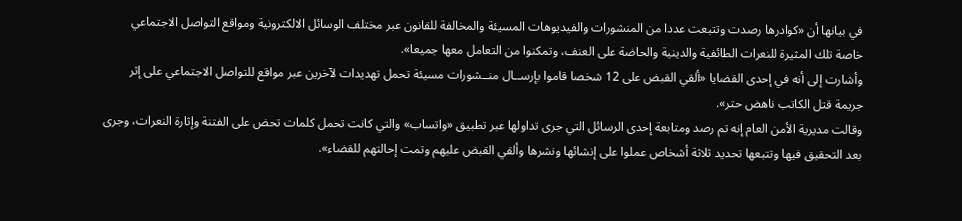في بيانها أن «كوادرها رصدت وتتبعت عددا من المنشورات والفيديوهات المسيئة والمخالفة للقانون عبر مختلف الوسائل الالكترونية ومواقع التواصل الاجتماعي خاصة تلك المثيرة للنعرات الطائفية والدينية والحاضة على العنف، وتمكنوا من التعامل معها جميعا».
وأشارت إلى أنه في إحدى القضايا «ألقي القبض على 12 شخصا قاموا بإرســال منــشورات مسيئة تحمل تهديدات لآخرين عبر مواقع للتواصل الاجتماعي على إثر جريمة قتل الكاتب ناهض حتر».
وقالت مديرية الأمن العام إنه تم رصد ومتابعة إحدى الرسائل التي جرى تداولها عبر تطبيق «واتساب» والتي كانت تحمل كلمات تحض على الفتنة وإثارة النعرات، وجرى بعد التحقيق فيها وتتبعها تحديد ثلاثة أشخاص عملوا على إنشائها ونشرها وألقي القبض عليهم وتمت إحالتهم للقضاء».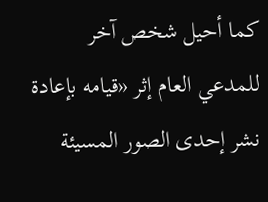كما أحيل شخص آخر للمدعي العام إثر «قيامه بإعادة نشر إحدى الصور المسيئة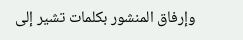وإرفاق المنشور بكلمات تشير إلى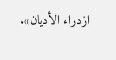ازدراء الأديان».